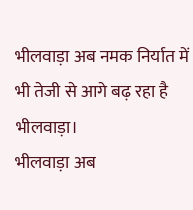भीलवाड़ा अब नमक निर्यात में भी तेजी से आगे बढ़ रहा है
भीलवाड़ा।
भीलवाड़ा अब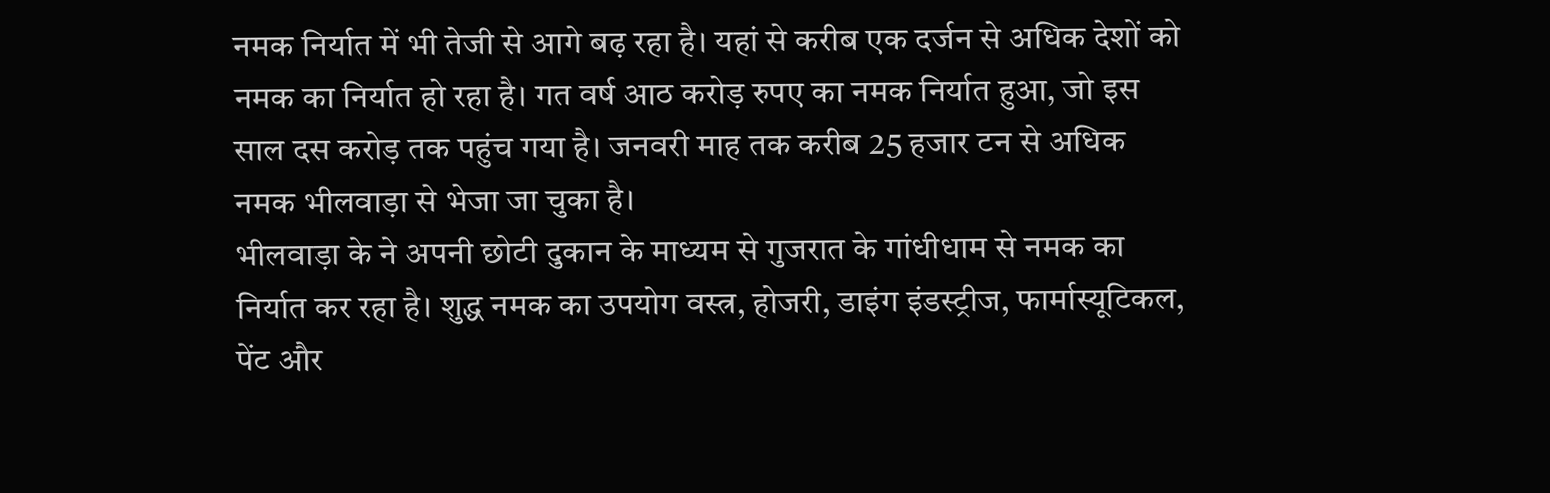नमक निर्यात में भी तेजी से आगे बढ़ रहा है। यहां से करीब एक दर्जन से अधिक देशों को नमक का निर्यात हो रहा है। गत वर्ष आठ करोड़ रुपए का नमक निर्यात हुआ, जो इस साल दस करोड़ तक पहुंच गया है। जनवरी माह तक करीब 25 हजार टन से अधिक नमक भीलवाड़ा से भेजा जा चुका है।
भीलवाड़ा के ने अपनी छोटी दुकान के माध्यम से गुजरात के गांधीधाम से नमक का निर्यात कर रहा है। शुद्ध नमक का उपयोग वस्त्र, होजरी, डाइंग इंडस्ट्रीज, फार्मास्यूटिकल, पेंट और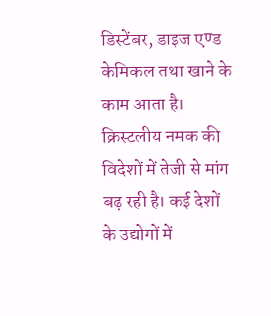डिस्टेंबर, डाइज एण्ड केमिकल तथा खाने के काम आता है। क्रिस्टलीय नमक की विदेशों में तेजी से मांग बढ़ रही है। कई देशों के उद्योगों में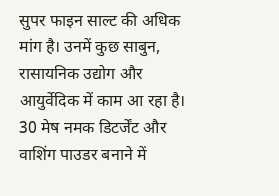सुपर फाइन साल्ट की अधिक मांग है। उनमें कुछ साबुन, रासायनिक उद्योग और आयुर्वेदिक में काम आ रहा है। 30 मेष नमक डिटर्जेंट और वाशिंग पाउडर बनाने में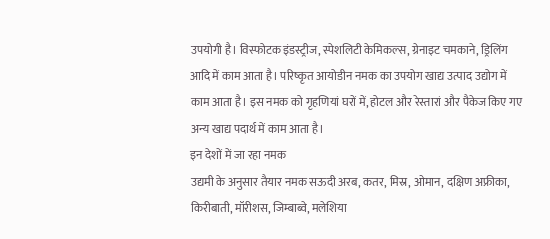उपयोगी है। विस्फोटक इंडस्ट्रीज, स्पेशलिटी केमिकल्स, ग्रेनाइट चमकाने, ड्रिलिंग आदि में काम आता है। परिष्कृत आयोडीन नमक का उपयोग खाद्य उत्पाद उद्योग में काम आता है। इस नमक को गृहणियां घरों में, होटल और रेस्तारां और पैकेज किए गए अन्य खाद्य पदार्थ में काम आता है।
इन देशों में जा रहा नमक
उद्यमी के अनुसार तैयार नमक सऊदी अरब, कतर, मिस्र, ओमान, दक्षिण अफ्रीका, किरीबाती, मॉरीशस, जिम्बाब्वे, मलेशिया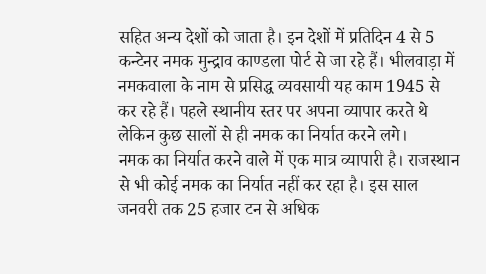सहित अन्य देशों को जाता है। इन देशों में प्रतिदिन 4 से 5 कन्टेनर नमक मुन्द्राव काण्डला पोर्ट से जा रहे हैं। भीलवाड़ा में नमकवाला के नाम से प्रसिद्ध व्यवसायी यह काम 1945 से कर रहे हैं। पहले स्थानीय स्तर पर अपना व्यापार करते थे लेकिन कुछ सालों से ही नमक का निर्यात करने लगे।
नमक का निर्यात करने वाले में एक मात्र व्यापारी है। राजस्थान से भी कोई नमक का निर्यात नहीं कर रहा है। इस साल जनवरी तक 25 हजार टन से अधिक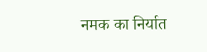नमक का निर्यात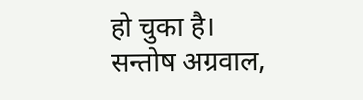हो चुका है।
सन्तोष अग्रवाल,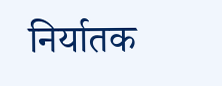निर्यातक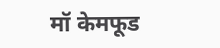मॉ केमफूड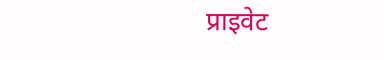प्राइवेट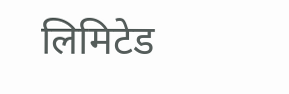लिमिटेड